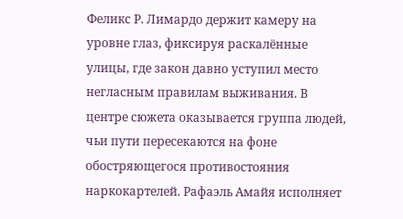Феликс Р. Лимардо держит камеру на уровне глаз, фиксируя раскалённые улицы, где закон давно уступил место негласным правилам выживания. В центре сюжета оказывается группа людей, чьи пути пересекаются на фоне обостряющегося противостояния наркокартелей. Рафаэль Амайя исполняет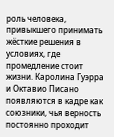роль человека, привыкшего принимать жёсткие решения в условиях, где промедление стоит жизни. Каролина Гуэрра и Октавио Писано появляются в кадре как союзники, чья верность постоянно проходит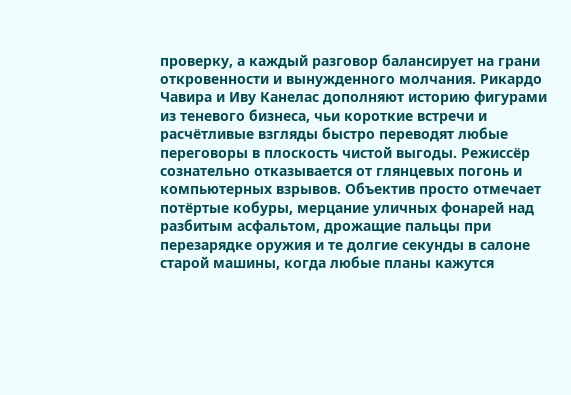проверку, а каждый разговор балансирует на грани откровенности и вынужденного молчания. Рикардо Чавира и Иву Канелас дополняют историю фигурами из теневого бизнеса, чьи короткие встречи и расчётливые взгляды быстро переводят любые переговоры в плоскость чистой выгоды. Режиссёр сознательно отказывается от глянцевых погонь и компьютерных взрывов. Объектив просто отмечает потёртые кобуры, мерцание уличных фонарей над разбитым асфальтом, дрожащие пальцы при перезарядке оружия и те долгие секунды в салоне старой машины, когда любые планы кажутся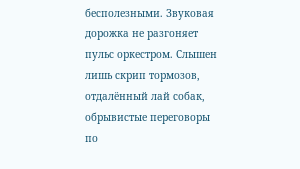бесполезными. Звуковая дорожка не разгоняет пульс оркестром. Слышен лишь скрип тормозов, отдалённый лай собак, обрывистые переговоры по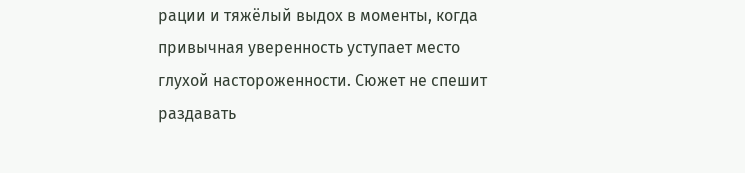рации и тяжёлый выдох в моменты, когда привычная уверенность уступает место глухой настороженности. Сюжет не спешит раздавать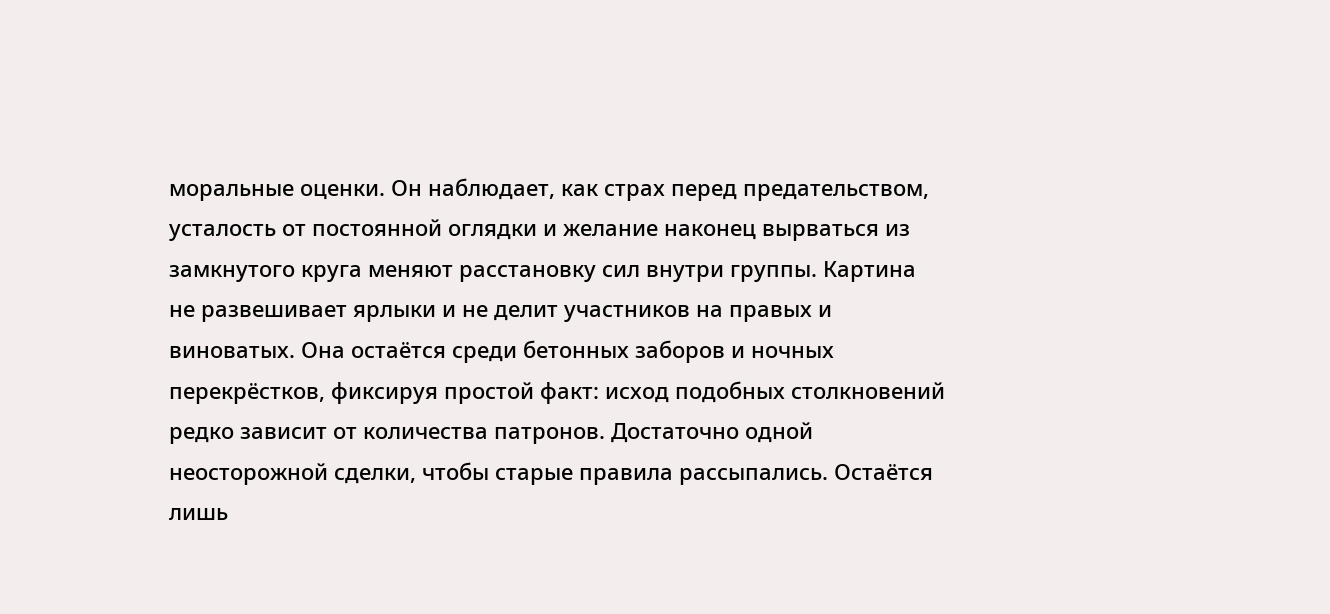моральные оценки. Он наблюдает, как страх перед предательством, усталость от постоянной оглядки и желание наконец вырваться из замкнутого круга меняют расстановку сил внутри группы. Картина не развешивает ярлыки и не делит участников на правых и виноватых. Она остаётся среди бетонных заборов и ночных перекрёстков, фиксируя простой факт: исход подобных столкновений редко зависит от количества патронов. Достаточно одной неосторожной сделки, чтобы старые правила рассыпались. Остаётся лишь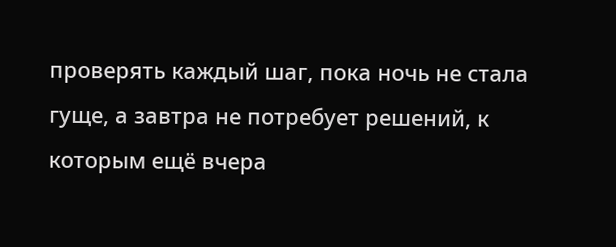проверять каждый шаг, пока ночь не стала гуще, а завтра не потребует решений, к которым ещё вчера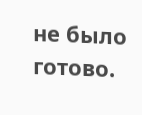не было готово.